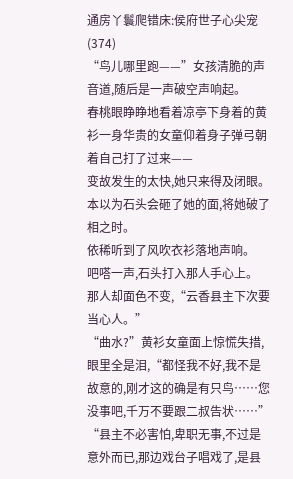通房丫鬟爬错床:侯府世子心尖宠(374)
“鸟儿哪里跑——”女孩清脆的声音道,随后是一声破空声响起。
春桃眼睁睁地看着凉亭下身着的黄衫一身华贵的女童仰着身子弹弓朝着自己打了过来——
变故发生的太快,她只来得及闭眼。
本以为石头会砸了她的面,将她破了相之时。
依稀听到了风吹衣衫落地声响。
吧嗒一声,石头打入那人手心上。
那人却面色不变,“云香县主下次要当心人。”
“曲水?”黄衫女童面上惊慌失措,眼里全是泪,“都怪我不好,我不是故意的,刚才这的确是有只鸟……您没事吧,千万不要跟二叔告状……”
“县主不必害怕,卑职无事,不过是意外而已,那边戏台子唱戏了,是县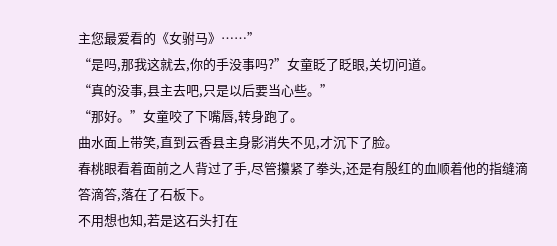主您最爱看的《女驸马》……”
“是吗,那我这就去,你的手没事吗?”女童眨了眨眼,关切问道。
“真的没事,县主去吧,只是以后要当心些。”
“那好。”女童咬了下嘴唇,转身跑了。
曲水面上带笑,直到云香县主身影消失不见,才沉下了脸。
春桃眼看着面前之人背过了手,尽管攥紧了拳头,还是有殷红的血顺着他的指缝滴答滴答,落在了石板下。
不用想也知,若是这石头打在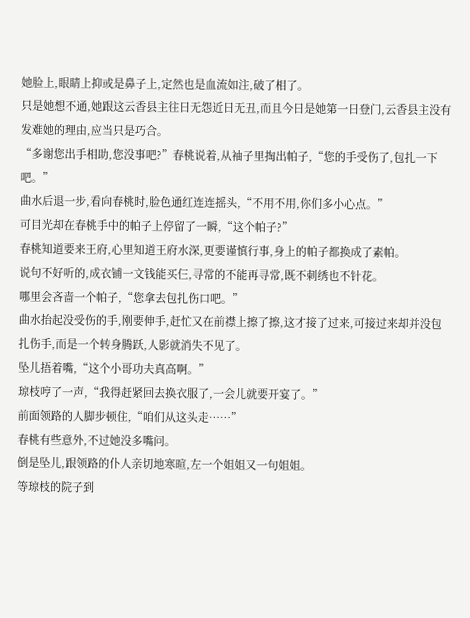她脸上,眼睛上抑或是鼻子上,定然也是血流如注,破了相了。
只是她想不通,她跟这云香县主往日无怨近日无丑,而且今日是她第一日登门,云香县主没有发难她的理由,应当只是巧合。
“多谢您出手相助,您没事吧?”春桃说着,从袖子里掏出帕子,“您的手受伤了,包扎一下吧。”
曲水后退一步,看向春桃时,脸色通红连连摇头,“不用不用,你们多小心点。”
可目光却在春桃手中的帕子上停留了一瞬,“这个帕子?”
春桃知道要来王府,心里知道王府水深,更要谨慎行事,身上的帕子都换成了素帕。
说句不好听的,成衣铺一文钱能买仨,寻常的不能再寻常,既不刺绣也不针花。
哪里会吝啬一个帕子,“您拿去包扎伤口吧。”
曲水抬起没受伤的手,刚要伸手,赶忙又在前襟上擦了擦,这才接了过来,可接过来却并没包扎伤手,而是一个转身腾跃,人影就消失不见了。
坠儿捂着嘴,“这个小哥功夫真高啊。”
琼枝哼了一声,“我得赶紧回去换衣服了,一会儿就要开宴了。”
前面领路的人脚步顿住,“咱们从这头走……”
春桃有些意外,不过她没多嘴问。
倒是坠儿,跟领路的仆人亲切地寒暄,左一个姐姐又一句姐姐。
等琼枝的院子到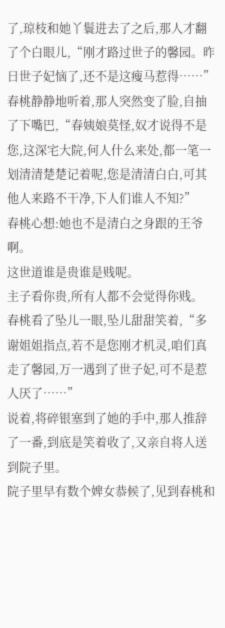了,琼枝和她丫鬟进去了之后,那人才翻了个白眼儿,“刚才路过世子的馨园。昨日世子妃恼了,还不是这瘦马惹得……”
春桃静静地听着,那人突然变了脸,自抽了下嘴巴,“春姨娘莫怪,奴才说得不是您,这深宅大院,何人什么来处,都一笔一划清清楚楚记着呢,您是清清白白,可其他人来路不干净,下人们谁人不知?”
春桃心想:她也不是清白之身跟的王爷啊。
这世道谁是贵谁是贱呢。
主子看你贵,所有人都不会觉得你贱。
春桃看了坠儿一眼,坠儿甜甜笑着,“多谢姐姐指点,若不是您刚才机灵,咱们真走了馨园,万一遇到了世子妃,可不是惹人厌了……”
说着,将碎银塞到了她的手中,那人推辞了一番,到底是笑着收了,又亲自将人送到院子里。
院子里早有数个婢女恭候了,见到春桃和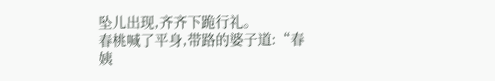坠儿出现,齐齐下跪行礼。
春桃喊了平身,带路的婆子道:“春姨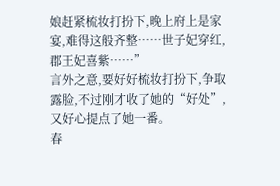娘赶紧梳妆打扮下,晚上府上是家宴,难得这般齐整……世子妃穿红,郡王妃喜紫……”
言外之意,要好好梳妆打扮下,争取露脸,不过刚才收了她的“好处”,又好心提点了她一番。
春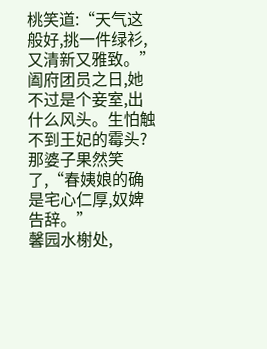桃笑道:“天气这般好,挑一件绿衫,又清新又雅致。”
阖府团员之日,她不过是个妾室,出什么风头。生怕触不到王妃的霉头?
那婆子果然笑了,“春姨娘的确是宅心仁厚,奴婢告辞。”
馨园水榭处,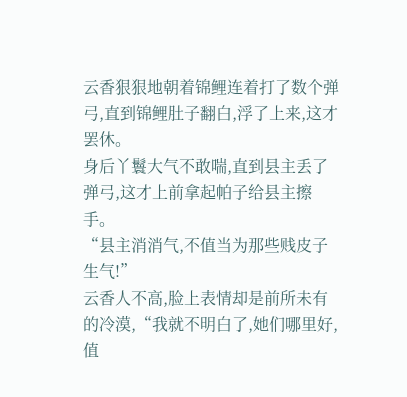云香狠狠地朝着锦鲤连着打了数个弹弓,直到锦鲤肚子翻白,浮了上来,这才罢休。
身后丫鬟大气不敢喘,直到县主丢了弹弓,这才上前拿起帕子给县主擦手。
“县主消消气,不值当为那些贱皮子生气!”
云香人不高,脸上表情却是前所未有的冷漠,“我就不明白了,她们哪里好,值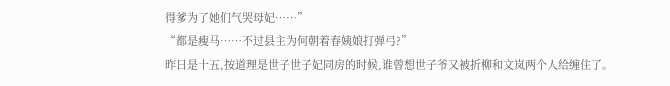得爹为了她们气哭母妃……”
“都是瘦马……不过县主为何朝着春姨娘打弹弓?”
昨日是十五,按道理是世子世子妃同房的时候,谁曾想世子爷又被折柳和文岚两个人给缠住了。